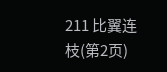211 比翼连枝(第2页)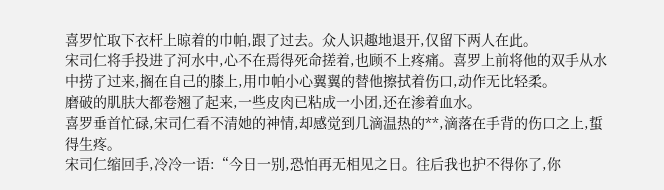喜罗忙取下衣杆上晾着的巾帕,跟了过去。众人识趣地退开,仅留下两人在此。
宋司仁将手投进了河水中,心不在焉得死命搓着,也顾不上疼痛。喜罗上前将他的双手从水中捞了过来,搁在自己的膝上,用巾帕小心翼翼的替他擦拭着伤口,动作无比轻柔。
磨破的肌肤大都卷翘了起来,一些皮肉已粘成一小团,还在渗着血水。
喜罗垂首忙碌,宋司仁看不清她的神情,却感觉到几滴温热的**,滴落在手背的伤口之上,蜇得生疼。
宋司仁缩回手,冷冷一语:“今日一别,恐怕再无相见之日。往后我也护不得你了,你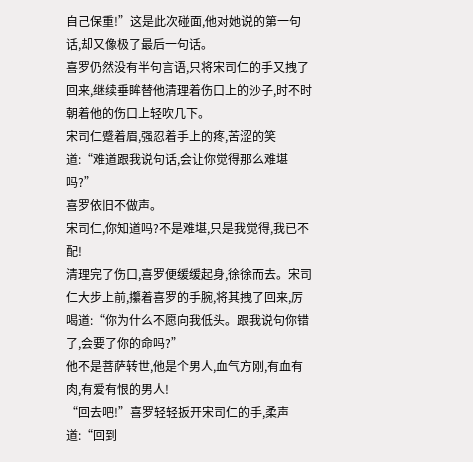自己保重!”这是此次碰面,他对她说的第一句话,却又像极了最后一句话。
喜罗仍然没有半句言语,只将宋司仁的手又拽了回来,继续垂眸替他清理着伤口上的沙子,时不时朝着他的伤口上轻吹几下。
宋司仁蹙着眉,强忍着手上的疼,苦涩的笑道:“难道跟我说句话,会让你觉得那么难堪吗?”
喜罗依旧不做声。
宋司仁,你知道吗?不是难堪,只是我觉得,我已不配!
清理完了伤口,喜罗便缓缓起身,徐徐而去。宋司仁大步上前,攥着喜罗的手腕,将其拽了回来,厉喝道:“你为什么不愿向我低头。跟我说句你错了,会要了你的命吗?”
他不是菩萨转世,他是个男人,血气方刚,有血有肉,有爱有恨的男人!
“回去吧!”喜罗轻轻扳开宋司仁的手,柔声道:“回到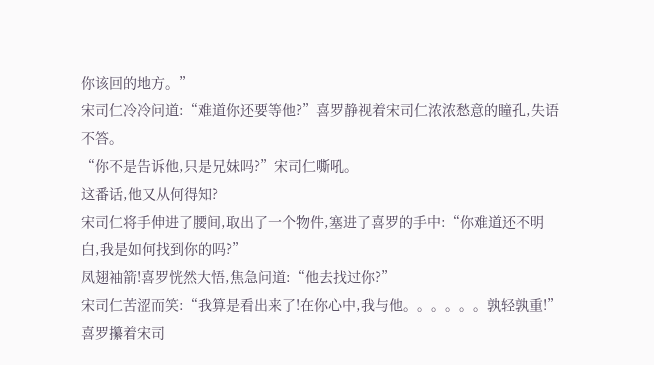你该回的地方。”
宋司仁冷冷问道:“难道你还要等他?”喜罗静视着宋司仁浓浓愁意的瞳孔,失语不答。
“你不是告诉他,只是兄妹吗?”宋司仁嘶吼。
这番话,他又从何得知?
宋司仁将手伸进了腰间,取出了一个物件,塞进了喜罗的手中:“你难道还不明白,我是如何找到你的吗?”
凤翅袖箭!喜罗恍然大悟,焦急问道:“他去找过你?”
宋司仁苦涩而笑:“我算是看出来了!在你心中,我与他。。。。。。孰轻孰重!”
喜罗攥着宋司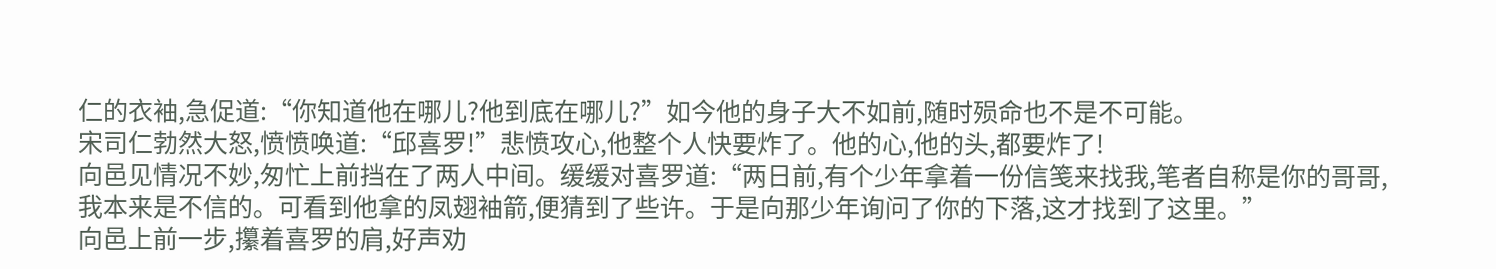仁的衣袖,急促道:“你知道他在哪儿?他到底在哪儿?”如今他的身子大不如前,随时殒命也不是不可能。
宋司仁勃然大怒,愤愤唤道:“邱喜罗!”悲愤攻心,他整个人快要炸了。他的心,他的头,都要炸了!
向邑见情况不妙,匆忙上前挡在了两人中间。缓缓对喜罗道:“两日前,有个少年拿着一份信笺来找我,笔者自称是你的哥哥,我本来是不信的。可看到他拿的凤翅袖箭,便猜到了些许。于是向那少年询问了你的下落,这才找到了这里。”
向邑上前一步,攥着喜罗的肩,好声劝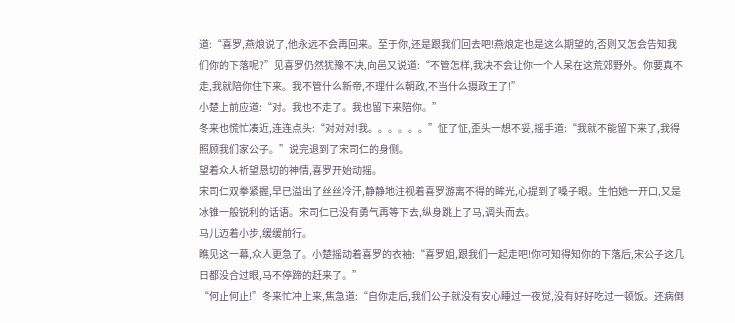道:“喜罗,燕烺说了,他永远不会再回来。至于你,还是跟我们回去吧!燕烺定也是这么期望的,否则又怎会告知我们你的下落呢?”见喜罗仍然犹豫不决,向邑又说道:“不管怎样,我决不会让你一个人呆在这荒郊野外。你要真不走,我就陪你住下来。我不管什么新帝,不理什么朝政,不当什么摄政王了!”
小楚上前应道:“对。我也不走了。我也留下来陪你。”
冬来也慌忙凑近,连连点头:“对对对!我。。。。。。”怔了怔,歪头一想不妥,摇手道:“我就不能留下来了,我得照顾我们家公子。”说完退到了宋司仁的身侧。
望着众人祈望恳切的神情,喜罗开始动摇。
宋司仁双拳紧握,早已溢出了丝丝冷汗,静静地注视着喜罗游离不得的眸光,心提到了嗓子眼。生怕她一开口,又是冰锥一般锐利的话语。宋司仁已没有勇气再等下去,纵身跳上了马,调头而去。
马儿迈着小步,缓缓前行。
瞧见这一幕,众人更急了。小楚摇动着喜罗的衣袖:“喜罗姐,跟我们一起走吧!你可知得知你的下落后,宋公子这几日都没合过眼,马不停蹄的赶来了。”
“何止何止!”冬来忙冲上来,焦急道:“自你走后,我们公子就没有安心睡过一夜觉,没有好好吃过一顿饭。还病倒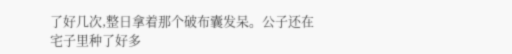了好几次,整日拿着那个破布囊发呆。公子还在宅子里种了好多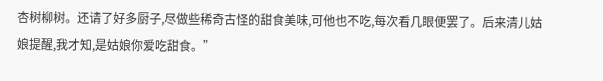杏树柳树。还请了好多厨子,尽做些稀奇古怪的甜食美味,可他也不吃,每次看几眼便罢了。后来清儿姑娘提醒,我才知,是姑娘你爱吃甜食。”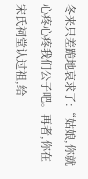冬来只差跪地哀求了:“姑娘,你就心疼心疼我们公子吧。再者,你在宋氏祠堂认过祖,给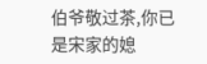伯爷敬过茶,你已是宋家的媳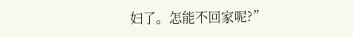妇了。怎能不回家呢?”